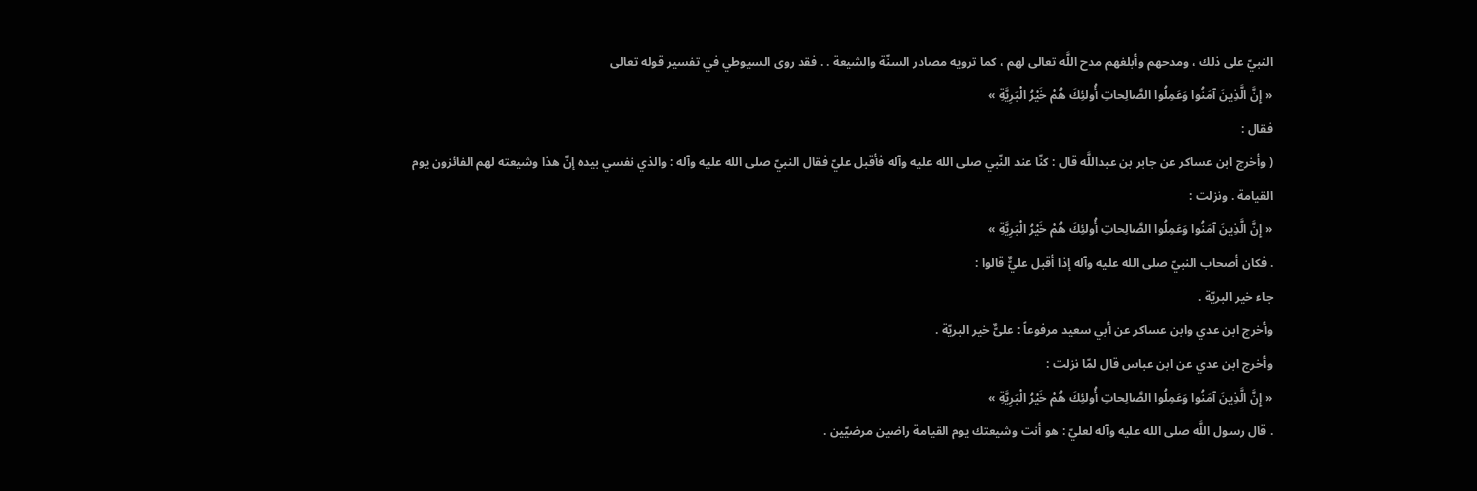النبيّ على ذلك ، ومدحهم وأبلغهم مدح اللَّه تعالى لهم ، كما ترويه مصادر السنّة والشيعة . . فقد روى السيوطي في تفسير قوله تعالى
« إِنَّ الَّذِينَ آمَنُوا وَعَمِلُوا الصَّالِحاتِ أُولئِكَ هُمْ خَيْرُ الْبَرِيَّةِ »
فقال :
( وأخرج ابن عساكر عن جابر بن عبداللَّه قال : كنّا عند النّبي صلى الله عليه وآله فأقبل عليّ فقال النبيّ صلى الله عليه وآله : والذي نفسي بيده إنّ هذا وشيعته لهم الفائزون يوم القيامة . ونزلت :
« إِنَّ الَّذِينَ آمَنُوا وَعَمِلُوا الصَّالِحاتِ أُولئِكَ هُمْ خَيْرُ الْبَرِيَّةِ »
. فكان أصحاب النبيّ صلى الله عليه وآله إذا أقبل عليٌّ قالوا :
جاء خير البريّة .
وأخرج ابن عدي وابن عساكر عن أبي سعيد مرفوعاً : علىٌّ خير البريّة .
وأخرج ابن عدي عن ابن عباس قال لمّا نزلت :
« إِنَّ الَّذِينَ آمَنُوا وَعَمِلُوا الصَّالِحاتِ أُولئِكَ هُمْ خَيْرُ الْبَرِيَّةِ »
. قال رسول اللَّه صلى الله عليه وآله لعليّ : هو أنت وشيعتك يوم القيامة راضين مرضيّين .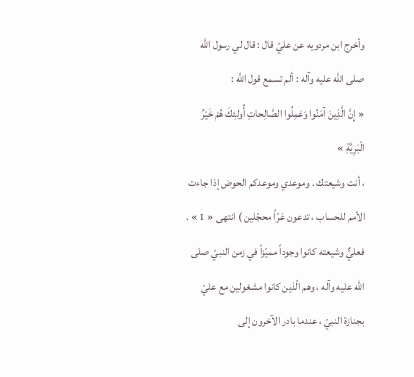وأخرج ابن مردويه عن عليّ قال : قال لي رسول اللَّه صلى الله عليه وآله : ألم تسمع قول اللَّه :
« إِنَّ الَّذِينَ آمَنُوا وَعَمِلُوا الصَّالِحاتِ أُولئِكَ هُمْ خَيْرُ الْبَرِيَّةِ »
، أنت وشيعتك . وموعدي وموعدكم الحوض إذا جاءت الأمم للحساب ، تدعون غرّاً محجّلين ) انتهى « 1 » .
فعليٌّ وشيعته كانوا وجوداً مميّزاً في زمن النبيّ صلى الله عليه وآله ، وهم الّذين كانوا مشغولين مع عليّ بجنازة النبيّ ، عندما بادر الآخرون إلى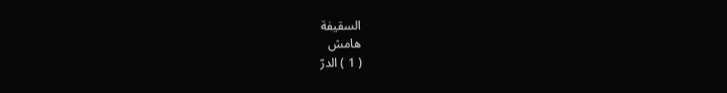السقيفة
هامش
( 1 ) الدرّ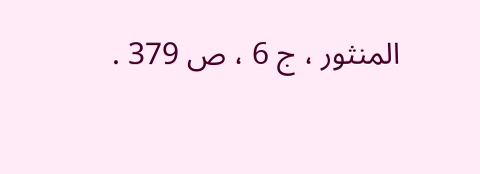المنثور ، ج 6 ، ص 379 .